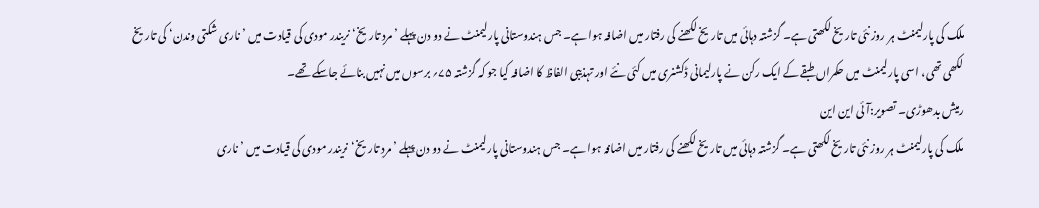ملک کی پارلیمنٹ ہر روز نئی تاریخ لکھتی ہے۔ گزشتہ دہائی میں تاریخ لکھنے کی رفتار میں اضافہ ہوا ہے۔ جس ہندوستانی پارلیمنٹ نے دو دن پہلے ’مردِ تاریخ‘ نریندر مودی کی قیادت میں ’ناری شکتی وندن‘ کی تاریخ لکھی تھی، اسی پارلیمنٹ میں حکمراں طبقے کے ایک رکن نے پارلیمانی ڈکشنری میں کئی نئے اور تہذیبی الفاظ کا اضافہ کیا جو کہ گزشتہ ۷۵؍ برسوں میں نہیں بنائے جاسکے تھے۔
رمیش بدھوڑی۔ تصویر:آئی این این
ملک کی پارلیمنٹ ہر روز نئی تاریخ لکھتی ہے۔ گزشتہ دہائی میں تاریخ لکھنے کی رفتار میں اضافہ ہوا ہے۔ جس ہندوستانی پارلیمنٹ نے دو دن پہلے ’مردِ تاریخ‘نریندر مودی کی قیادت میں ’ناری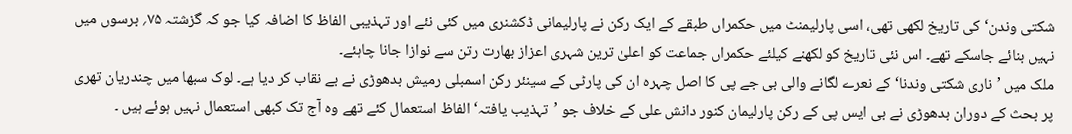شکتی وندن‘ کی تاریخ لکھی تھی، اسی پارلیمنٹ میں حکمراں طبقے کے ایک رکن نے پارلیمانی ڈکشنری میں کئی نئے اور تہذیبی الفاظ کا اضافہ کیا جو کہ گزشتہ ۷۵؍ برسوں میں نہیں بنائے جاسکے تھے۔ اس نئی تاریخ کو لکھنے کیلئے حکمراں جماعت کو اعلیٰ ترین شہری اعزاز بھارت رتن سے نوازا جانا چاہئے۔
ملک میں ’ناری شکتی وندنا‘ کے نعرے لگانے والی بی جے پی کا اصل چہرہ ان کی پارٹی کے سینئر رکن اسمبلی رمیش بدھوڑی نے بے نقاب کر دیا ہے۔ لوک سبھا میں چندریان تھری پر بحث کے دوران بدھوڑی نے بی ایس پی کے رکن پارلیمان کنور دانش علی کے خلاف جو ’تہذیب یافتہ‘ الفاظ استعمال کئے تھے وہ آج تک کبھی استعمال نہیں ہوئے ہیں ۔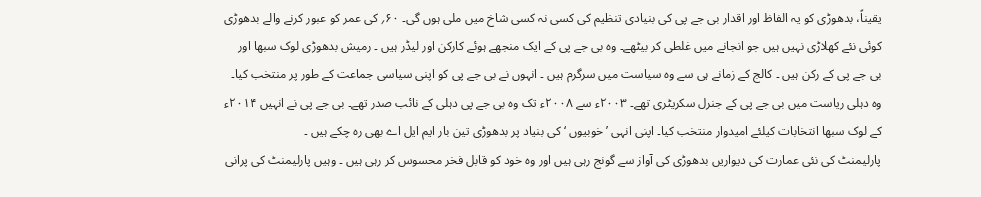یقیناً، بدھوڑی کو یہ الفاظ اور اقدار بی جے پی کی بنیادی تنظیم کی کسی نہ کسی شاخ میں ملی ہوں گی۔ ۶۰؍ کی عمر کو عبور کرنے والے بدھوڑی کوئی نئے کھلاڑی نہیں ہیں جو انجانے میں غلطی کر بیٹھے۔ وہ بی جے پی کے ایک منجھے ہوئے کارکن اور لیڈر ہیں ۔ رمیش بدھوڑی لوک سبھا اور بی جے پی کے رکن ہیں ۔ کالج کے زمانے ہی سے وہ سیاست میں سرگرم ہیں ۔ انہوں نے بی جے پی کو اپنی سیاسی جماعت کے طور پر منتخب کیا۔ وہ دہلی ریاست میں بی جے پی کے جنرل سکریٹری تھے۔ ۲۰۰۳ء سے ۲۰۰۸ء تک وہ بی جے پی دہلی کے نائب صدر تھے۔ بی جے پی نے انہیں ۲۰۱۴ء کے لوک سبھا انتخابات کیلئے امیدوار منتخب کیا۔ اپنی انہی ’خوبیوں ‘ کی بنیاد پر بدھوڑی تین بار ایم ایل اے بھی رہ چکے ہیں ۔
پارلیمنٹ کی نئی عمارت کی دیواریں بدھوڑی کی آواز سے گونج رہی ہیں اور وہ خود کو قابل فخر محسوس کر رہی ہیں ۔ وہیں پارلیمنٹ کی پرانی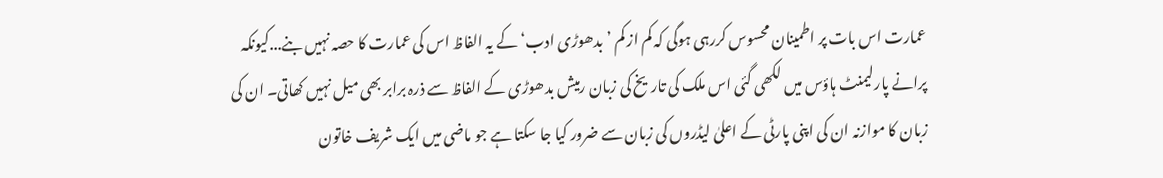عمارت اس بات پر اطمینان محسوس کررہی ہوگی کہ کم از کم ’بدھوڑی ادب‘ کے یہ الفاظ اس کی عمارت کا حصہ نہیں بنے...کیونکہ پرانے پارلیمنٹ ہاؤس میں لکھی گئی اس ملک کی تاریخ کی زبان رمیش بدھوڑی کے الفاظ سے ذرہ برابر بھی میل نہیں کھاتی۔ ان کی زبان کا موازنہ ان کی اپنی پارٹی کے اعلیٰ لیڈروں کی زبان سے ضرور کیا جا سکتا ہے جو ماضی میں ایک شریف خاتون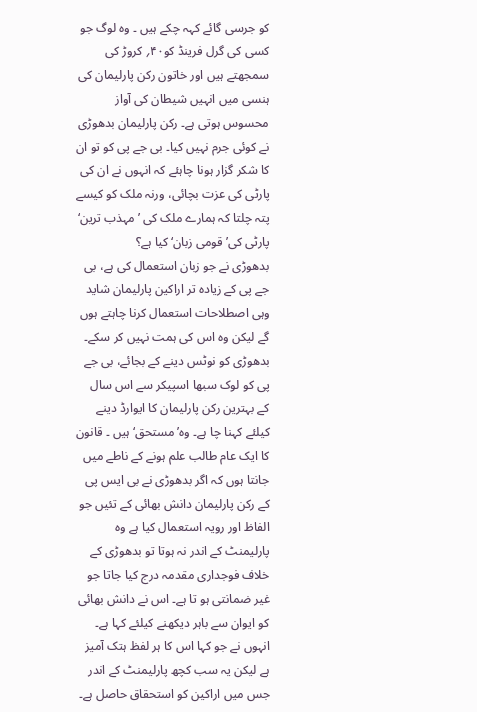کو جرسی گائے کہہ چکے ہیں ۔ وہ لوگ جو کسی کی گرل فرینڈ کو۴۰؍ کروڑ کی سمجھتے ہیں اور خاتون رکن پارلیمان کی ہنسی میں انہیں شیطان کی آواز محسوس ہوتی ہے۔ رکن پارلیمان بدھوڑی نے کوئی جرم نہیں کیا۔ بی جے پی کو تو ان کا شکر گزار ہونا چاہئے کہ انہوں نے ان کی پارٹی کی عزت بچائی، ورنہ ملک کو کیسے پتہ چلتا کہ ہمارے ملک کی ’مہذب ترین‘ پارٹی کی’قومی زبان‘ کیا ہے؟
بدھوڑی نے جو زبان استعمال کی ہے، بی جے پی کے زیادہ تر اراکین پارلیمان شاید وہی اصطلاحات استعمال کرنا چاہتے ہوں گے لیکن وہ اس کی ہمت نہیں کر سکے۔ بدھوڑی کو نوٹس دینے کے بجائے، بی جے پی کو لوک سبھا اسپیکر سے اس سال کے بہترین رکن پارلیمان کا ایوارڈ دینے کیلئے کہنا چا ہے۔ وہ’مستحق‘ ہیں ۔ قانون کا ایک عام طالب علم ہونے کے ناطے میں جانتا ہوں کہ اگر بدھوڑی نے بی ایس پی کے رکن پارلیمان دانش بھائی کے تئیں جو الفاظ اور رویہ استعمال کیا ہے وہ پارلیمنٹ کے اندر نہ ہوتا تو بدھوڑی کے خلاف فوجداری مقدمہ درج کیا جاتا جو غیر ضمانتی ہو تا ہے۔ اس نے دانش بھائی کو ایوان سے باہر دیکھنے کیلئے کہا ہے۔ انہوں نے جو کہا اس کا ہر لفظ ہتک آمیز ہے لیکن یہ سب کچھ پارلیمنٹ کے اندر جس میں اراکین کو استحقاق حاصل ہے۔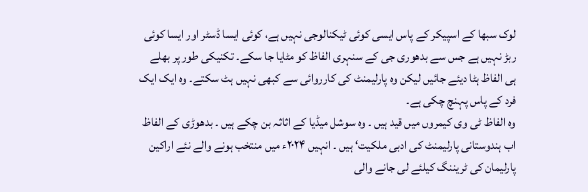لوک سبھا کے اسپیکر کے پاس ایسی کوئی ٹیکنالوجی نہیں ہے، کوئی ایسا ڈسٹر اور ایسا کوئی ربڑ نہیں ہے جس سے بدھوری جی کے سنہری الفاظ کو مٹایا جا سکے۔ تکنیکی طور پر بھلے ہی الفاظ ہٹا دیئے جائیں لیکن وہ پارلیمنٹ کی کارروائی سے کبھی نہیں ہٹ سکتے۔ وہ ایک ایک فرد کے پاس پہنچ چکی ہے۔
وہ الفاظ ٹی وی کیمروں میں قید ہیں ۔ وہ سوشل میڈیا کے اثاثہ بن چکے ہیں ۔ بدھوڑی کے الفاظ اب ہندوستانی پارلیمنٹ کی ادبی ملکیت‘ ہیں ۔ انہیں ۲۰۲۴ء میں منتخب ہونے والے نئے اراکین پارلیمان کی ٹریننگ کیلئے لی جانے والی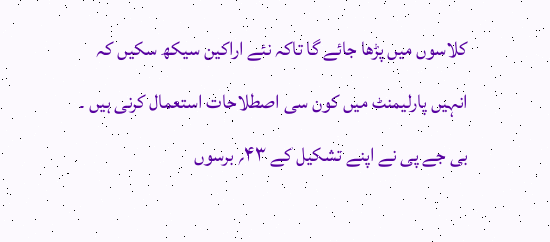کلاسوں میں پڑھا جائے گا تاکہ نئے اراکین سیکھ سکیں کہ انہیں پارلیمنٹ میں کون سی اصطلاحات استعمال کرنی ہیں ۔ بی جے پی نے اپنے تشکیل کے ۴۳؍ برسوں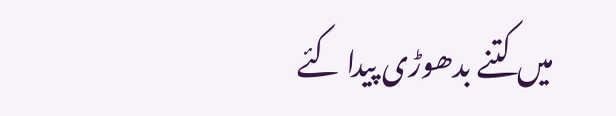میں کتنے بدھوڑی پیدا کئے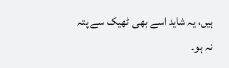ہیں، یہ شاید اسے بھی ٹھیک سے پتہ نہ ہو۔